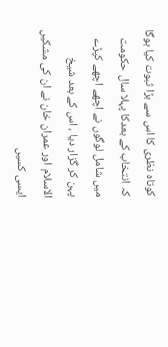کوتاہ نظری کا اس سے بڑا ثبوت کیا ہوگا کہ انتخاب کے بعدکا پہلا سال حکومت میں شامل لوگوں نے اچھے اچھے کپڑے پہن کر گزار دیا ، اس کے بعد شیخ الاسلام اور عمران خان نے ان کی مشکیں ایسی کسیں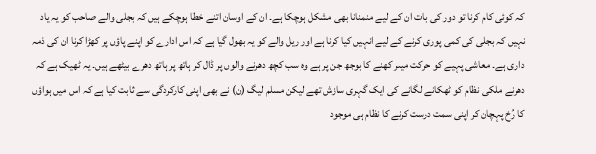کہ کوئی کام کرنا تو دور کی بات ان کے لیے منمنانا بھی مشکل ہوچکا ہے۔ ان کے اوسان اتنے خطا ہوچکے ہیں کہ بجلی والے صاحب کو یہ یاد نہیں کہ بجلی کی کمی پوری کرنے کے لیے انہیں کیا کرنا ہے اور ریل والے کو یہ بھول گیا ہے کہ اس ادارے کو اپنے پاؤں پر کھڑا کرنا ان کی ذمہ داری ہے۔ معاشی پہیے کو حرکت میںر کھنے کا بوجھ جن پر ہے وہ سب کچھ دھرنے والوں پر ڈال کر ہاتھ پر ہاتھ دھرے بیٹھے ہیں۔ یہ ٹھیک ہے کہ دھرنے ملکی نظام کو ٹھکانے لگانے کی ایک گہری سازش تھے لیکن مسلم لیگ (ن) نے بھی اپنی کارکردگی سے ثابت کیا ہے کہ اس میں ہواؤں کا رُخ پہچان کر اپنی سمت درست کرنے کا نظام ہی موجود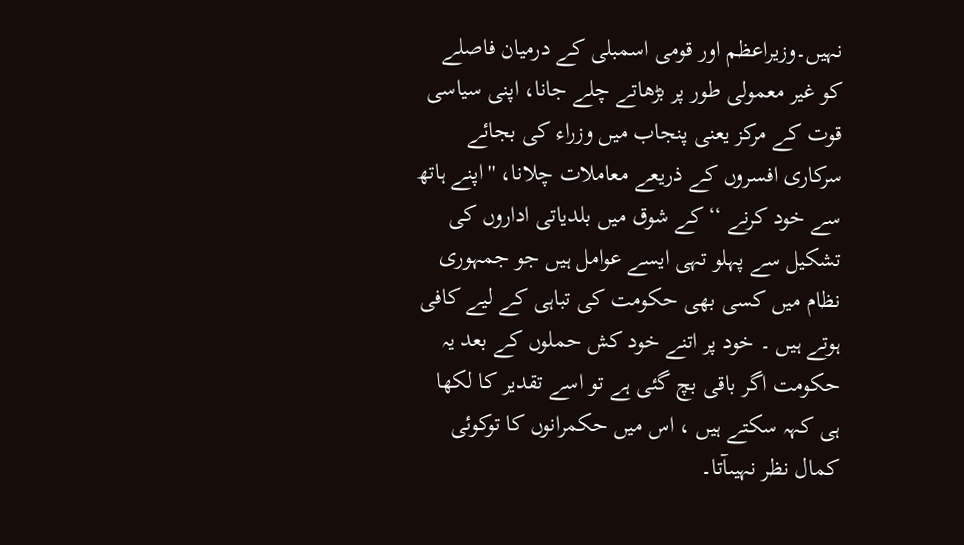نہیں۔وزیراعظم اور قومی اسمبلی کے درمیان فاصلے کو غیر معمولی طور پر بڑھاتے چلے جانا، اپنی سیاسی قوت کے مرکز یعنی پنجاب میں وزراء کی بجائے سرکاری افسروں کے ذریعے معاملات چلانا، ''اپنے ہاتھ سے خود کرنے ‘‘کے شوق میں بلدیاتی اداروں کی تشکیل سے پہلو تہی ایسے عوامل ہیں جو جمہوری نظام میں کسی بھی حکومت کی تباہی کے لیے کافی ہوتے ہیں ۔ خود پر اتنے خود کش حملوں کے بعد یہ حکومت اگر باقی بچ گئی ہے تو اسے تقدیر کا لکھا ہی کہہ سکتے ہیں ، اس میں حکمرانوں کا توکوئی کمال نظر نہیںآتا۔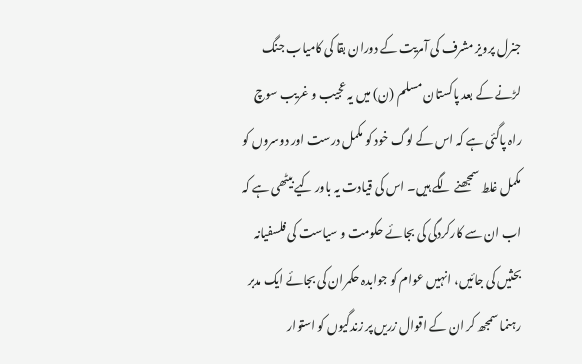جنرل پرویز مشرف کی آمریت کے دوران بقا کی کامیاب جنگ لڑنے کے بعد پاکستان مسلم (ن) میں یہ عجیب و غریب سوچ
راہ پاگئی ہے کہ اس کے لوگ خود کو مکمل درست اور دوسروں کو مکمل غلط سمجھنے لگے ہیں۔ اس کی قیادت یہ باور کیے بیٹھی ہے کہ اب ان سے کارکردگی کی بجائے حکومت و سیاست کی فلسفیانہ بحثیں کی جائیں، انہیں عوام کو جوابدہ حکمران کی بجائے ایک مدبر رہنما سمجھ کر ان کے اقوال زریں پر زندگیوں کو استوار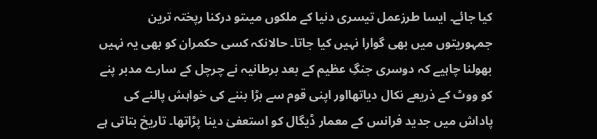کیا جائے۔ ایسا طرزعمل تیسری دنیا کے ملکوں میںتو درکنا رپختہ ترین جمہوریتوں میں بھی گوارا نہیں کیا جاتا۔ حالانکہ کسی حکمران کو بھی یہ نہیں بھولنا چاہیے کہ دوسری جنگِ عظیم کے بعد برطانیہ نے چرچل کے سارے مدبر پنے کو ووٹ کے ذریعے نکال دیاتھااور اپنی قوم سے بڑا بننے کی خواہش پالنے کی پاداش میں جدید فرانس کے معمار ڈیگال کو استعفیٰ دینا پڑاتھا۔ تاریخ بتاتی ہے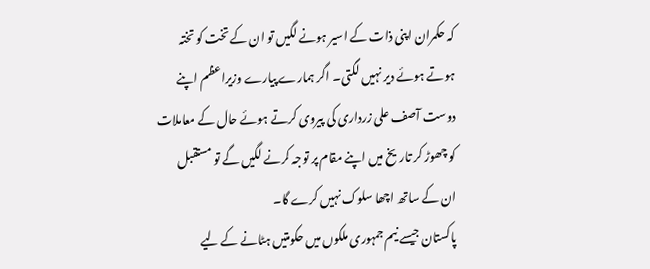کہ حکمران اپنی ذات کے اسیر ہونے لگیں تو ان کے تخت کو تختہ ہوتے ہوئے دیر نہیں لگتی۔ اگر ہمارے پیارے وزیراعظم اپنے دوست آصف علی زرداری کی پیروی کرتے ہوئے حال کے معاملات کو چھوڑ کر تاریخ میں اپنے مقام پر توجہ کرنے لگیں گے تو مستقبل ان کے ساتھ اچھا سلوک نہیں کرے گا۔
پاکستان جیسے نیم جمہوری ملکوں میں حکومتیں ہٹانے کے لیے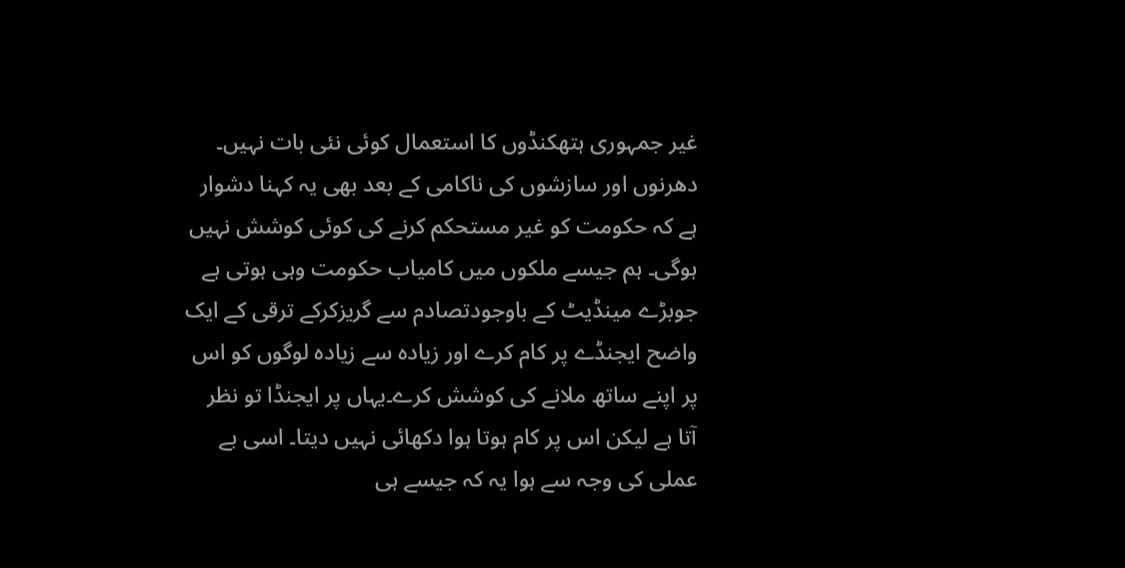غیر جمہوری ہتھکنڈوں کا استعمال کوئی نئی بات نہیں۔ دھرنوں اور سازشوں کی ناکامی کے بعد بھی یہ کہنا دشوار ہے کہ حکومت کو غیر مستحکم کرنے کی کوئی کوشش نہیں ہوگی۔ ہم جیسے ملکوں میں کامیاب حکومت وہی ہوتی ہے جوبڑے مینڈیٹ کے باوجودتصادم سے گریزکرکے ترقی کے ایک واضح ایجنڈے پر کام کرے اور زیادہ سے زیادہ لوگوں کو اس پر اپنے ساتھ ملانے کی کوشش کرے۔یہاں پر ایجنڈا تو نظر آتا ہے لیکن اس پر کام ہوتا ہوا دکھائی نہیں دیتا۔ اسی بے عملی کی وجہ سے ہوا یہ کہ جیسے ہی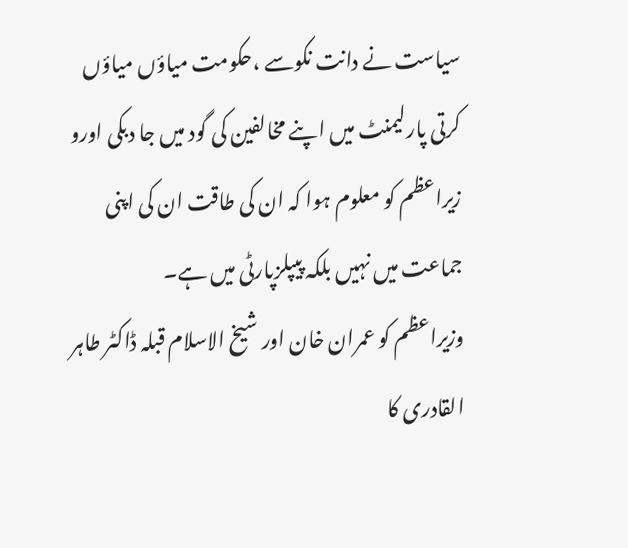سیاست نے دانت نکوسے ،حکومت میاؤں میاؤں کرتی پارلیمنٹ میں اپنے مخالفین کی گود میں جا دبکی اورو زیراعظم کو معلوم ہوا کہ ان کی طاقت ان کی اپنی جماعت میں نہیں بلکہ پیپلزپارٹی میں ہے۔
وزیراعظم کو عمران خان اور شیخ الاسلام قبلہ ڈاکٹر طاہر القادری کا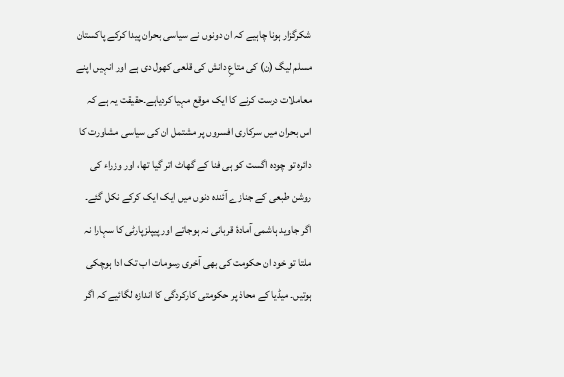شکرگزار ہونا چاہیے کہ ان دونوں نے سیاسی بحران پیدا کرکے پاکستان مسلم لیگ (ن) کی متاعِ دانش کی قلعی کھول دی ہے اور انہیں اپنے معاملات درست کرنے کا ایک موقع مہیا کردیاہے۔حقیقت یہ ہے کہ اس بحران میں سرکاری افسروں پر مشتمل ان کی سیاسی مشاورت کا دائرہ تو چودہ اگست کو ہی فنا کے گھاٹ اتر گیا تھا، اور وزراء کی روشن طبعی کے جنازے آئندہ دنوں میں ایک ایک کرکے نکل گئے۔ اگر جاوید ہاشمی آمادۂ قربانی نہ ہوجاتے اور پیپلزپارٹی کا سہارا نہ ملتا تو خود ان حکومت کی بھی آخری رسومات اب تک ادا ہوچکی ہوتیں۔ میڈیا کے محاذ پر حکومتی کارکردگی کا اندازہ لگائیے کہ اگر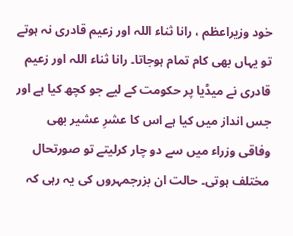خود وزیراعظم ، رانا ثناء اللہ اور زعیم قادری نہ ہوتے تو یہاں بھی کام تمام ہوجاتا۔ رانا ثناء اللہ اور زعیم قادری نے میڈیا پر حکومت کے لیے جو کچھ کیا ہے اور جس انداز میں کیا ہے اس کا عشرِ عشیر بھی وفاقی وزراء میں سے دو چار کرلیتے تو صورتحال مختلف ہوتی۔ حالت ان بزرجمہروں کی یہ رہی کہ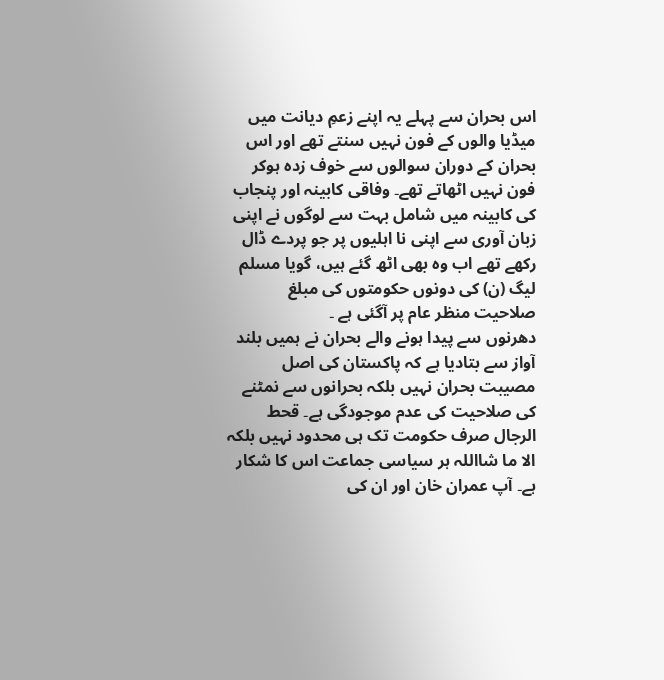اس بحران سے پہلے یہ اپنے زعمِ دیانت میں میڈیا والوں کے فون نہیں سنتے تھے اور اس بحران کے دوران سوالوں سے خوف زدہ ہوکر فون نہیں اٹھاتے تھے۔ وفاقی کابینہ اور پنجاب کی کابینہ میں شامل بہت سے لوگوں نے اپنی زبان آوری سے اپنی نا اہلیوں پر جو پردے ڈال رکھے تھے اب وہ بھی اٹھ گئے ہیں، گویا مسلم لیگ (ن) کی دونوں حکومتوں کی مبلغ صلاحیت منظر عام پر آگئی ہے ۔
دھرنوں سے پیدا ہونے والے بحران نے ہمیں بلند آواز سے بتادیا ہے کہ پاکستان کی اصل مصیبت بحران نہیں بلکہ بحرانوں سے نمٹنے کی صلاحیت کی عدم موجودگی ہے۔ قحط الرجال صرف حکومت تک ہی محدود نہیں بلکہ الا ما شااللہ ہر سیاسی جماعت اس کا شکار ہے۔ آپ عمران خان اور ان کی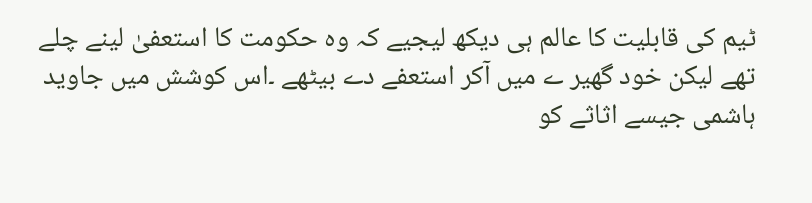ٹیم کی قابلیت کا عالم ہی دیکھ لیجیے کہ وہ حکومت کا استعفیٰ لینے چلے تھے لیکن خود گھیر ے میں آکر استعفے دے بیٹھے ۔اس کوشش میں جاوید ہاشمی جیسے اثاثے کو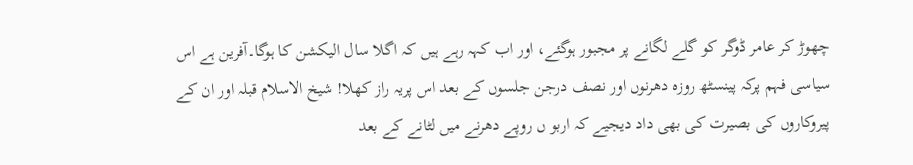چھوڑ کر عامر ڈوگر کو گلے لگانے پر مجبور ہوگئے، اور اب کہہ رہے ہیں کہ اگلا سال الیکشن کا ہوگا۔آفرین ہے اس سیاسی فہم پرکہ پینسٹھ روزہ دھرنوں اور نصف درجن جلسوں کے بعد اس پریہ راز کھلا! شیخ الاسلام قبلہ اور ان کے پیروکاروں کی بصیرت کی بھی داد دیجیے کہ اربو ں روپے دھرنے میں لٹانے کے بعد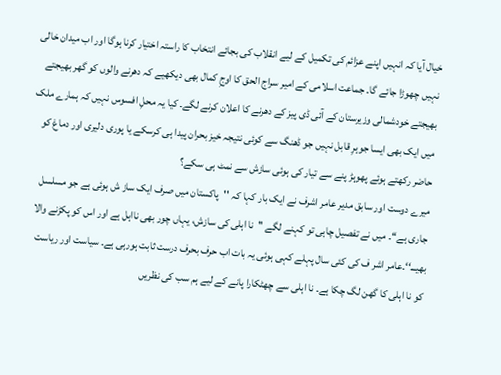خیال آیا کہ انہیں اپنے عزائم کی تکمیل کے لیے انقلاب کی بجائے انتخاب کا راستہ اختیار کرنا ہوگا اور اب میدان خالی نہیں چھوڑا جائے گا۔ جماعت اسلامی کے امیر سراج الحق کا اوجِ کمال بھی دیکھیے کہ دھرنے والوں کو گھر بھیجتے بھیجتے خودشمالی وزیرستان کے آئی ڈی پیز کے دھرنے کا اعلان کرنے لگے۔ کیا یہ محلِ افسوس نہیں کہ ہمارے ملک میں ایک بھی ایسا جوہرِ قابل نہیں جو ڈھنگ سے کوئی نتیجہ خیز بحران پیدا ہی کرسکے یا پوری دلیری اور دماغ کو حاضر رکھتے ہوئے پھوہڑ پنے سے تیار کی ہوئی سازش سے نمٹ ہی سکے؟
میرے دوست اور سابق مدیر عامر اشرف نے ایک بار کہا کہ ''پاکستان میں صرف ایک ساز ش ہوئی ہے جو مسلسل جاری ہے‘‘۔ میں نے تفصیل چاہی تو کہنے لگے ''نا اہلی کی سازش، یہاں چور بھی نااہل ہے اور اس کو پکڑنے والا بھیـــ‘‘۔عامر اشر ف کی کئی سال پہلے کہی ہوئی یہ بات اب حرف بحرف درست ثابت ہورہی ہے۔ سیاست اور ریاست کو نا اہلی کا گھن لگ چکا ہے۔ نا اہلی سے چھٹکارا پانے کے لیے ہم سب کی نظریں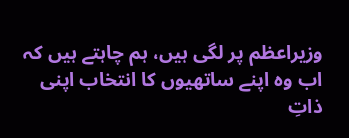وزیراعظم پر لگی ہیں، ہم چاہتے ہیں کہ اب وہ اپنے ساتھیوں کا انتخاب اپنی ذاتِ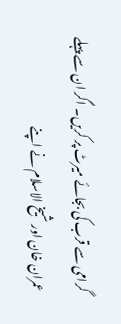گرامی سے قرب کی بجائے میرٹ پر کریں۔ اگر ان سے پہلے عمران خان اور شیخ الاسلام نے اپنے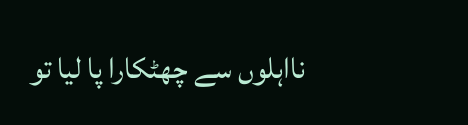نااہلوں سے چھٹکارا پا لیا تو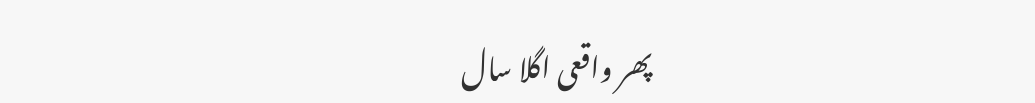پھر واقعی اگلا سال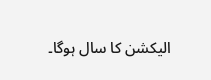الیکشن کا سال ہوگا۔